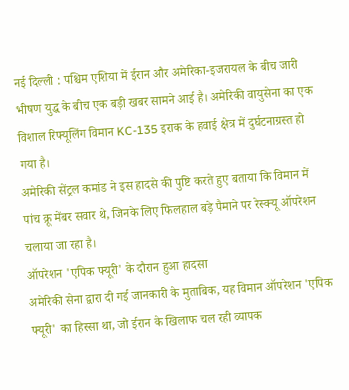नई दिल्ली : पश्चिम एशिया में ईरान और अमेरिका-इजरायल के बीच जारी भीषण युद्ध के बीच एक बड़ी खबर सामने आई है। अमेरिकी वायुसेना का एक विशाल रिफ्यूलिंग विमान KC-135 इराक के हवाई क्षेत्र में दुर्घटनाग्रस्त हो गया है।
अमेरिकी सेंट्रल कमांड ने इस हादसे की पुष्टि करते हुए बताया कि विमान में पांच क्रू मेंबर सवार थे, जिनके लिए फिलहाल बड़े पैमाने पर रेस्क्यू ऑपरेशन चलाया जा रहा है।
ऑपरेशन 'एपिक फ्यूरी' के दौरान हुआ हादसा
अमेरिकी सेना द्वारा दी गई जानकारी के मुताबिक, यह विमान ऑपरेशन 'एपिक फ्यूरी' का हिस्सा था, जो ईरान के खिलाफ चल रही व्यापक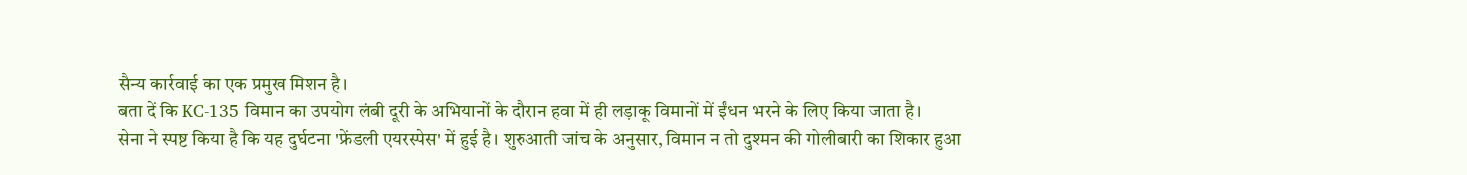सैन्य कार्रवाई का एक प्रमुख मिशन है।
बता दें कि KC-135 विमान का उपयोग लंबी दूरी के अभियानों के दौरान हवा में ही लड़ाकू विमानों में ईंधन भरने के लिए किया जाता है।
सेना ने स्पष्ट किया है कि यह दुर्घटना 'फ्रेंडली एयरस्पेस' में हुई है। शुरुआती जांच के अनुसार, विमान न तो दुश्मन की गोलीबारी का शिकार हुआ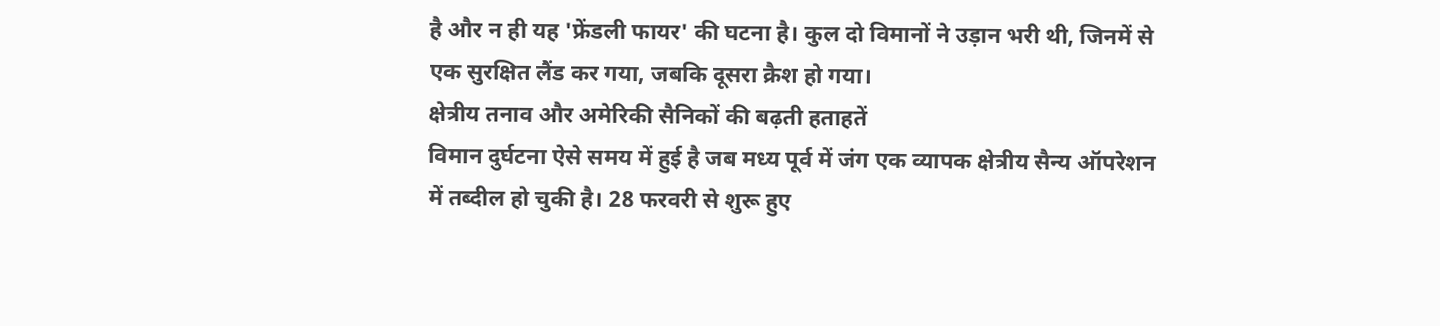है और न ही यह 'फ्रेंडली फायर' की घटना है। कुल दो विमानों ने उड़ान भरी थी, जिनमें से एक सुरक्षित लैंड कर गया, जबकि दूसरा क्रैश हो गया।
क्षेत्रीय तनाव और अमेरिकी सैनिकों की बढ़ती हताहतें
विमान दुर्घटना ऐसे समय में हुई है जब मध्य पूर्व में जंग एक व्यापक क्षेत्रीय सैन्य ऑपरेशन में तब्दील हो चुकी है। 28 फरवरी से शुरू हुए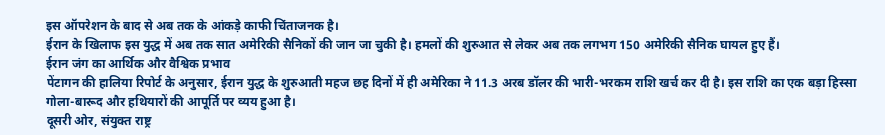इस ऑपरेशन के बाद से अब तक के आंकड़े काफी चिंताजनक है।
ईरान के खिलाफ इस युद्ध में अब तक सात अमेरिकी सैनिकों की जान जा चुकी है। हमलों की शुरुआत से लेकर अब तक लगभग 150 अमेरिकी सैनिक घायल हुए हैं।
ईरान जंग का आर्थिक और वैश्विक प्रभाव
पेंटागन की हालिया रिपोर्ट के अनुसार, ईरान युद्ध के शुरुआती महज छह दिनों में ही अमेरिका ने 11.3 अरब डॉलर की भारी-भरकम राशि खर्च कर दी है। इस राशि का एक बड़ा हिस्सा गोला-बारूद और हथियारों की आपूर्ति पर व्यय हुआ है।
दूसरी ओर, संयुक्त राष्ट्र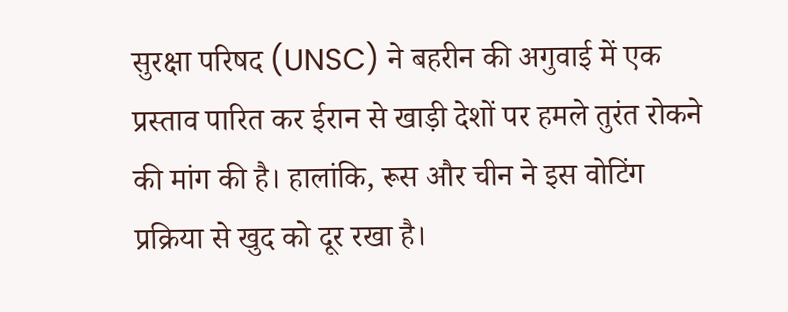सुरक्षा परिषद (UNSC) ने बहरीन की अगुवाई में एक प्रस्ताव पारित कर ईरान से खाड़ी देशों पर हमले तुरंत रोकने की मांग की है। हालांकि, रूस और चीन ने इस वोटिंग प्रक्रिया से खुद को दूर रखा है।